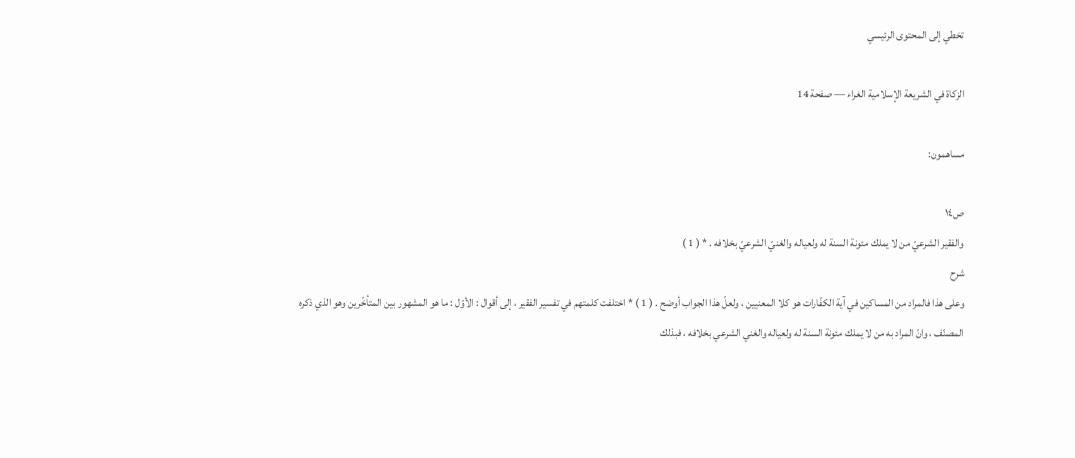تخطي إلى المحتوى الرئيسي

الزكاة في الشريعة الإسلامية الغراء — صفحة 14

مساهمون:

ص١٤
والفقير الشرعيّ من لا يملك مئونة السنة له ولعياله والغنيّ الشرعيّ بخلافه . * ( 1 )
شرح
وعلى هذا فالمراد من المساكين في آية الكفّارات هو كلا المعنيين ، ولعلّ هذا الجواب أوضح . ( 1 ) * اختلفت كلمتهم في تفسير الفقير ، إلى أقوال : الأوّل : ما هو المشهور بين المتأخّرين وهو الذي ذكره المصنّف ، وانّ المراد به من لا يملك مئونة السنة له ولعياله والغني الشرعي بخلافه ، فبذلك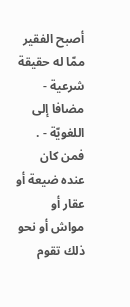أصبح الفقير ممّا له حقيقة شرعية - مضافا إلى اللغويّة - . فمن كان عنده ضيعة أو عقار أو مواش أو نحو ذلك تقوم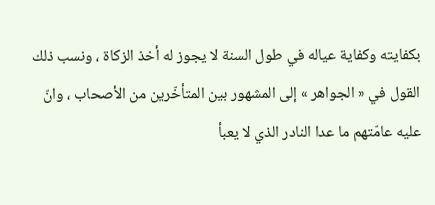بكفايته وكفاية عياله في طول السنة لا يجوز له أخذ الزكاة ، ونسب ذلك القول في « الجواهر » إلى المشهور بين المتأخّرين من الأصحاب ، وانّ عليه عامّتهم ما عدا النادر الذي لا يعبأ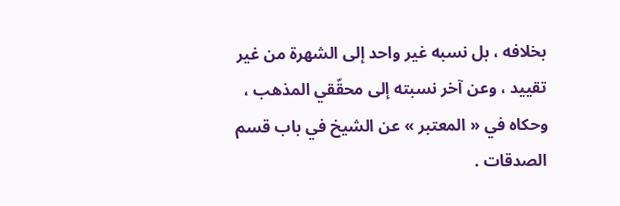بخلافه ، بل نسبه غير واحد إلى الشهرة من غير تقييد ، وعن آخر نسبته إلى محقّقي المذهب ، وحكاه في « المعتبر » عن الشيخ في باب قسم الصدقات .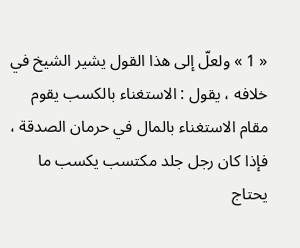« 1 » ولعلّ إلى هذا القول يشير الشيخ في خلافه ، يقول : الاستغناء بالكسب يقوم مقام الاستغناء بالمال في حرمان الصدقة ، فإذا كان رجل جلد مكتسب يكسب ما يحتاج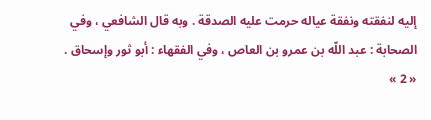إليه لنفقته ونفقة عياله حرمت عليه الصدقة . وبه قال الشافعي ، وفي الصحابة : عبد اللّه بن عمرو بن العاص ، وفي الفقهاء : أبو ثور وإسحاق . « 2 »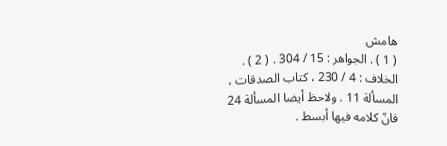هامش
( 1 ) . الجواهر : 15 / 304 . ( 2 ) . الخلاف : 4 / 230 ، كتاب الصدقات ، المسألة 11 . ولاحظ أيضا المسألة 24 فانّ كلامه فيها أبسط .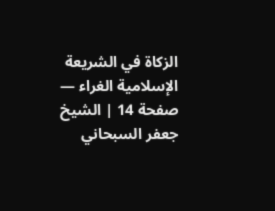الزكاة في الشريعة الإسلامية الغراء — صفحة 14 | الشيخ جعفر السبحاني